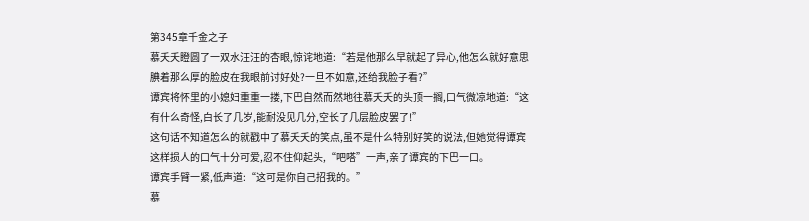第345章千金之子
慕夭夭瞪圆了一双水汪汪的杏眼,惊诧地道:“若是他那么早就起了异心,他怎么就好意思腆着那么厚的脸皮在我眼前讨好处?一旦不如意,还给我脸子看?”
谭宾将怀里的小媳妇重重一搂,下巴自然而然地往慕夭夭的头顶一搁,口气微凉地道:“这有什么奇怪,白长了几岁,能耐没见几分,空长了几层脸皮罢了!”
这句话不知道怎么的就戳中了慕夭夭的笑点,虽不是什么特别好笑的说法,但她觉得谭宾这样损人的口气十分可爱,忍不住仰起头,“吧嗒”一声,亲了谭宾的下巴一口。
谭宾手臂一紧,低声道:“这可是你自己招我的。”
慕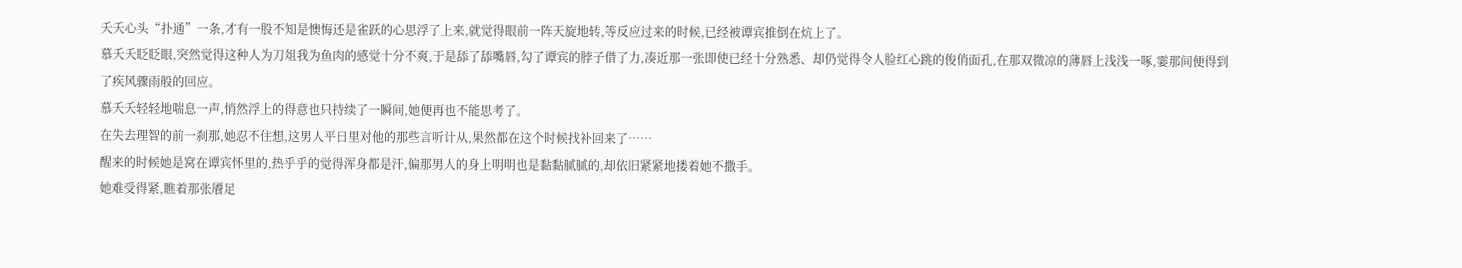夭夭心头“扑通”一条,才有一股不知是懊悔还是雀跃的心思浮了上来,就觉得眼前一阵天旋地转,等反应过来的时候,已经被谭宾推倒在炕上了。
慕夭夭眨眨眼,突然觉得这种人为刀俎我为鱼肉的感觉十分不爽,于是舔了舔嘴唇,勾了谭宾的脖子借了力,凑近那一张即使已经十分熟悉、却仍觉得令人脸红心跳的俊俏面孔,在那双微凉的薄唇上浅浅一啄,霎那间便得到了疾风骤雨般的回应。
慕夭夭轻轻地喘息一声,悄然浮上的得意也只持续了一瞬间,她便再也不能思考了。
在失去理智的前一刹那,她忍不住想,这男人平日里对他的那些言听计从,果然都在这个时候找补回来了……
醒来的时候她是窝在谭宾怀里的,热乎乎的觉得浑身都是汗,偏那男人的身上明明也是黏黏腻腻的,却依旧紧紧地搂着她不撒手。
她难受得紧,瞧着那张餍足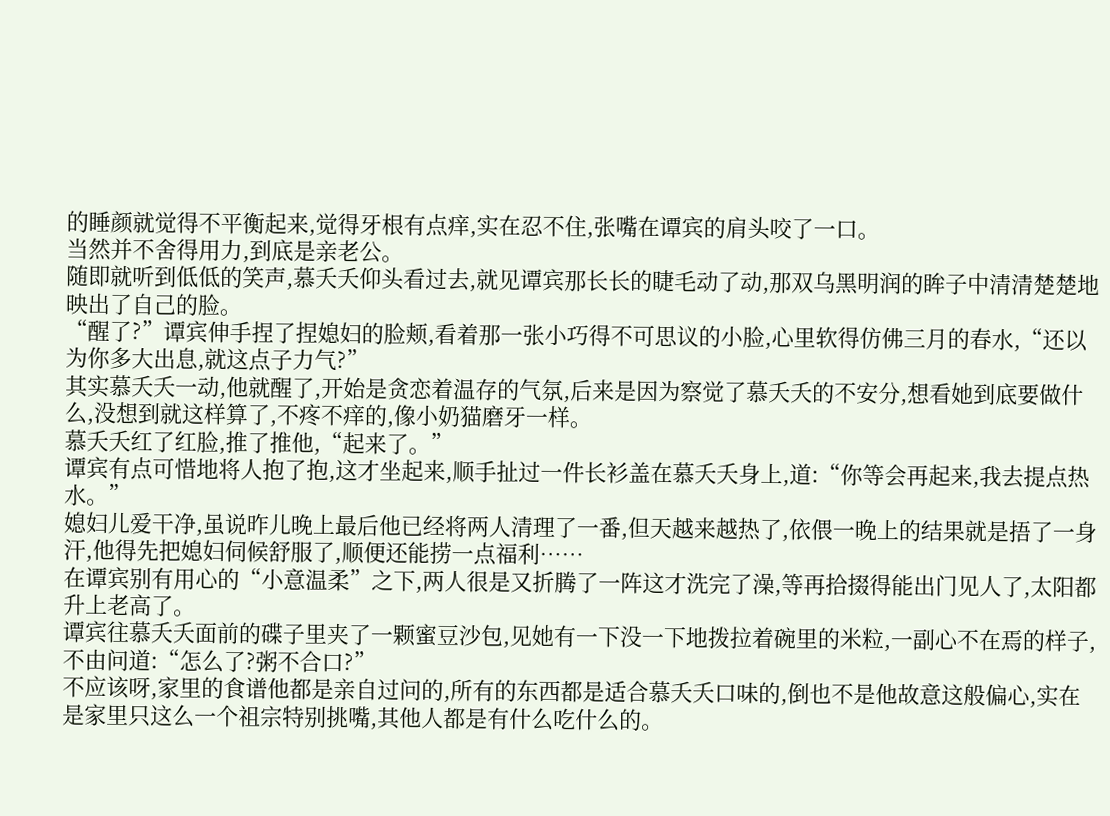的睡颜就觉得不平衡起来,觉得牙根有点痒,实在忍不住,张嘴在谭宾的肩头咬了一口。
当然并不舍得用力,到底是亲老公。
随即就听到低低的笑声,慕夭夭仰头看过去,就见谭宾那长长的睫毛动了动,那双乌黑明润的眸子中清清楚楚地映出了自己的脸。
“醒了?”谭宾伸手捏了捏媳妇的脸颊,看着那一张小巧得不可思议的小脸,心里软得仿佛三月的春水,“还以为你多大出息,就这点子力气?”
其实慕夭夭一动,他就醒了,开始是贪恋着温存的气氛,后来是因为察觉了慕夭夭的不安分,想看她到底要做什么,没想到就这样算了,不疼不痒的,像小奶猫磨牙一样。
慕夭夭红了红脸,推了推他,“起来了。”
谭宾有点可惜地将人抱了抱,这才坐起来,顺手扯过一件长衫盖在慕夭夭身上,道:“你等会再起来,我去提点热水。”
媳妇儿爱干净,虽说昨儿晚上最后他已经将两人清理了一番,但天越来越热了,依偎一晚上的结果就是捂了一身汗,他得先把媳妇伺候舒服了,顺便还能捞一点福利……
在谭宾别有用心的“小意温柔”之下,两人很是又折腾了一阵这才洗完了澡,等再拾掇得能出门见人了,太阳都升上老高了。
谭宾往慕夭夭面前的碟子里夹了一颗蜜豆沙包,见她有一下没一下地拨拉着碗里的米粒,一副心不在焉的样子,不由问道:“怎么了?粥不合口?”
不应该呀,家里的食谱他都是亲自过问的,所有的东西都是适合慕夭夭口味的,倒也不是他故意这般偏心,实在是家里只这么一个祖宗特别挑嘴,其他人都是有什么吃什么的。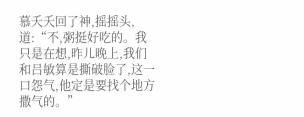慕夭夭回了神,摇摇头,道:“不,粥挺好吃的。我只是在想,昨儿晚上,我们和吕敏算是撕破脸了,这一口怨气,他定是要找个地方撒气的。”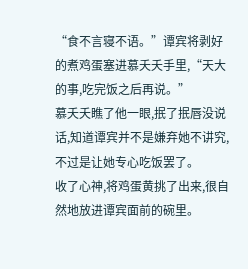“食不言寝不语。”谭宾将剥好的煮鸡蛋塞进慕夭夭手里,“天大的事,吃完饭之后再说。”
慕夭夭瞧了他一眼,抿了抿唇没说话,知道谭宾并不是嫌弃她不讲究,不过是让她专心吃饭罢了。
收了心神,将鸡蛋黄挑了出来,很自然地放进谭宾面前的碗里。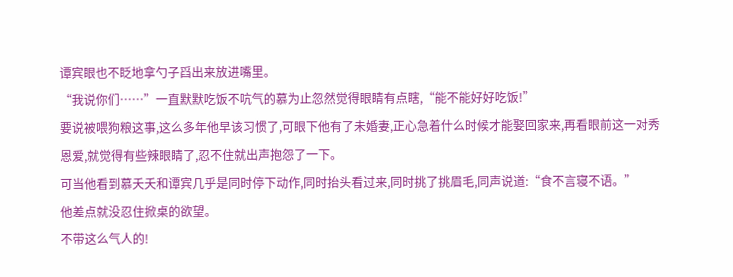谭宾眼也不眨地拿勺子舀出来放进嘴里。
“我说你们……”一直默默吃饭不吭气的慕为止忽然觉得眼睛有点瞎,“能不能好好吃饭!”
要说被喂狗粮这事,这么多年他早该习惯了,可眼下他有了未婚妻,正心急着什么时候才能娶回家来,再看眼前这一对秀恩爱,就觉得有些辣眼睛了,忍不住就出声抱怨了一下。
可当他看到慕夭夭和谭宾几乎是同时停下动作,同时抬头看过来,同时挑了挑眉毛,同声说道:“食不言寝不语。”
他差点就没忍住掀桌的欲望。
不带这么气人的!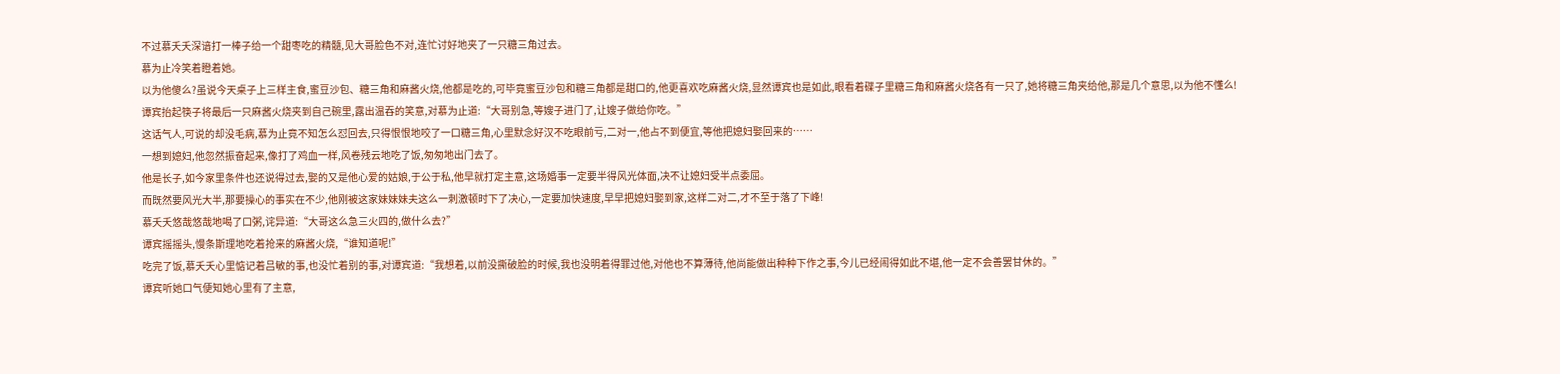不过慕夭夭深谙打一棒子给一个甜枣吃的精髓,见大哥脸色不对,连忙讨好地夹了一只糖三角过去。
慕为止冷笑着瞪着她。
以为他傻么?虽说今天桌子上三样主食,蜜豆沙包、糖三角和麻酱火烧,他都是吃的,可毕竟蜜豆沙包和糖三角都是甜口的,他更喜欢吃麻酱火烧,显然谭宾也是如此,眼看着碟子里糖三角和麻酱火烧各有一只了,她将糖三角夹给他,那是几个意思,以为他不懂么!
谭宾抬起筷子将最后一只麻酱火烧夹到自己碗里,露出温吞的笑意,对慕为止道:“大哥别急,等嫂子进门了,让嫂子做给你吃。”
这话气人,可说的却没毛病,慕为止竟不知怎么怼回去,只得恨恨地咬了一口糖三角,心里默念好汉不吃眼前亏,二对一,他占不到便宜,等他把媳妇娶回来的……
一想到媳妇,他忽然振奋起来,像打了鸡血一样,风卷残云地吃了饭,匆匆地出门去了。
他是长子,如今家里条件也还说得过去,娶的又是他心爱的姑娘,于公于私,他早就打定主意,这场婚事一定要半得风光体面,决不让媳妇受半点委屈。
而既然要风光大半,那要操心的事实在不少,他刚被这家妹妹妹夫这么一刺激顿时下了决心,一定要加快速度,早早把媳妇娶到家,这样二对二,才不至于落了下峰!
慕夭夭悠哉悠哉地喝了口粥,诧异道:“大哥这么急三火四的,做什么去?”
谭宾摇摇头,慢条斯理地吃着抢来的麻酱火烧,“谁知道呢!”
吃完了饭,慕夭夭心里惦记着吕敏的事,也没忙着别的事,对谭宾道:“我想着,以前没撕破脸的时候,我也没明着得罪过他,对他也不算薄待,他尚能做出种种下作之事,今儿已经闹得如此不堪,他一定不会善罢甘休的。”
谭宾听她口气便知她心里有了主意,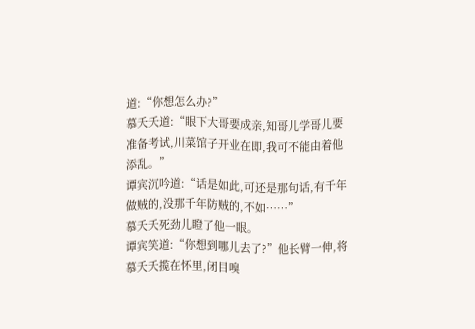道:“你想怎么办?”
慕夭夭道:“眼下大哥要成亲,知哥儿学哥儿要准备考试,川菜馆子开业在即,我可不能由着他添乱。”
谭宾沉吟道:“话是如此,可还是那句话,有千年做贼的,没那千年防贼的,不如……”
慕夭夭死劲儿瞪了他一眼。
谭宾笑道:“你想到哪儿去了?”他长臂一伸,将慕夭夭揽在怀里,闭目嗅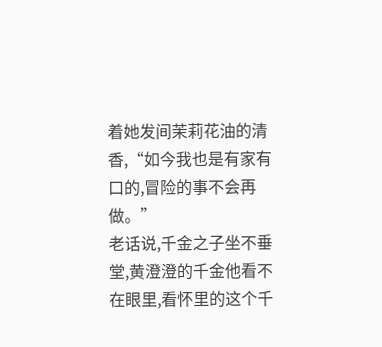着她发间茉莉花油的清香,“如今我也是有家有口的,冒险的事不会再做。”
老话说,千金之子坐不垂堂,黄澄澄的千金他看不在眼里,看怀里的这个千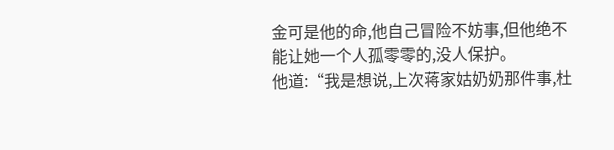金可是他的命,他自己冒险不妨事,但他绝不能让她一个人孤零零的,没人保护。
他道:“我是想说,上次蒋家姑奶奶那件事,杜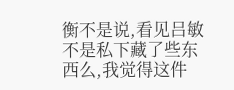衡不是说,看见吕敏不是私下藏了些东西么,我觉得这件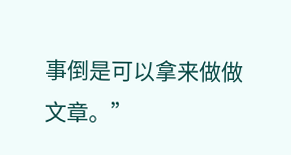事倒是可以拿来做做文章。”